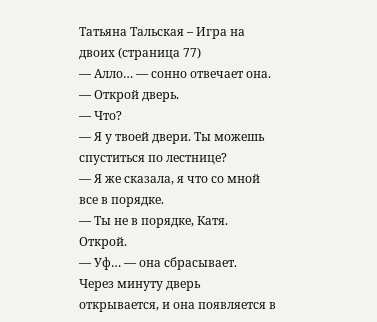Татьяна Тальская – Игра на двоих (страница 77)
— Алло… — сонно отвечает она.
— Открой дверь.
— Что?
— Я у твоей двери. Ты можешь спуститься по лестнице?
— Я же сказала, я что со мной все в порядке.
— Ты не в порядке, Катя. Открой.
— Уф… — она сбрасывает.
Через минуту дверь открывается, и она появляется в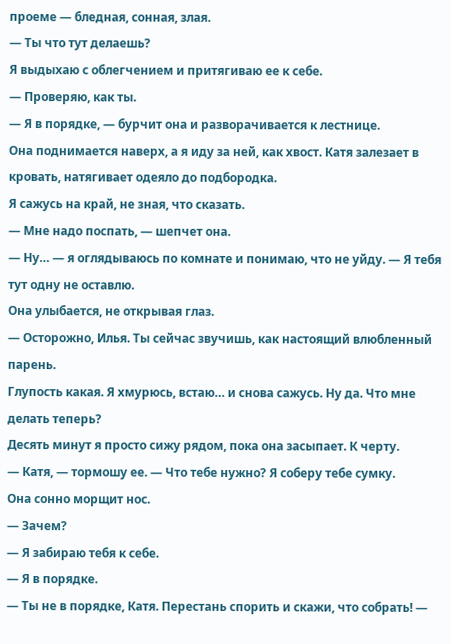проеме — бледная, сонная, злая.
— Ты что тут делаешь?
Я выдыхаю с облегчением и притягиваю ее к себе.
— Проверяю, как ты.
— Я в порядке, — бурчит она и разворачивается к лестнице.
Она поднимается наверх, а я иду за ней, как хвост. Катя залезает в кровать, натягивает одеяло до подбородка.
Я сажусь на край, не зная, что сказать.
— Мне надо поспать, — шепчет она.
— Ну… — я оглядываюсь по комнате и понимаю, что не уйду. — Я тебя тут одну не оставлю.
Она улыбается, не открывая глаз.
— Осторожно, Илья. Ты сейчас звучишь, как настоящий влюбленный парень.
Глупость какая. Я хмурюсь, встаю… и снова сажусь. Ну да. Что мне делать теперь?
Десять минут я просто сижу рядом, пока она засыпает. К черту.
— Катя, — тормошу ее. — Что тебе нужно? Я соберу тебе сумку.
Она сонно морщит нос.
— Зачем?
— Я забираю тебя к себе.
— Я в порядке.
— Ты не в порядке, Катя. Перестань спорить и скажи, что собрать! —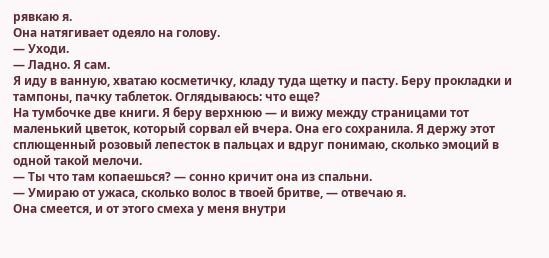рявкаю я.
Она натягивает одеяло на голову.
— Уходи.
— Ладно. Я сам.
Я иду в ванную, хватаю косметичку, кладу туда щетку и пасту. Беру прокладки и тампоны, пачку таблеток. Оглядываюсь: что еще?
На тумбочке две книги. Я беру верхнюю — и вижу между страницами тот маленький цветок, который сорвал ей вчера. Она его сохранила. Я держу этот сплющенный розовый лепесток в пальцах и вдруг понимаю, сколько эмоций в одной такой мелочи.
— Ты что там копаешься? — сонно кричит она из спальни.
— Умираю от ужаса, сколько волос в твоей бритве, — отвечаю я.
Она смеется, и от этого смеха у меня внутри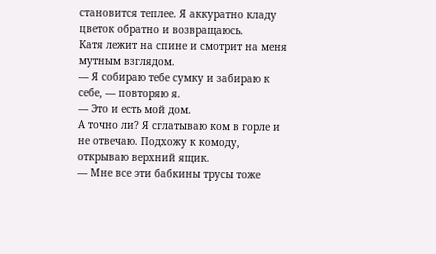становится теплее. Я аккуратно кладу цветок обратно и возвращаюсь.
Катя лежит на спине и смотрит на меня мутным взглядом.
— Я собираю тебе сумку и забираю к себе, — повторяю я.
— Это и есть мой дом.
А точно ли? Я сглатываю ком в горле и не отвечаю. Подхожу к комоду, открываю верхний ящик.
— Мне все эти бабкины трусы тоже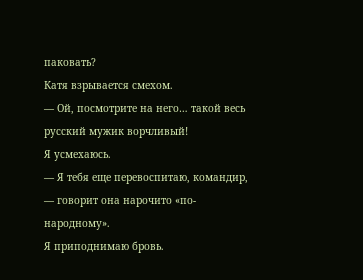паковать?
Катя взрывается смехом.
— Ой, посмотрите на него… такой весь русский мужик ворчливый!
Я усмехаюсь.
— Я тебя еще перевоспитаю, командир, — говорит она нарочито «по-народному».
Я приподнимаю бровь.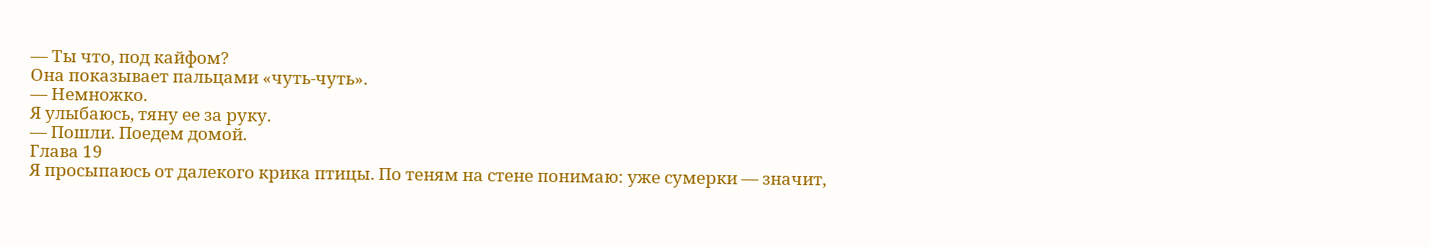— Ты что, под кайфом?
Она показывает пальцами «чуть-чуть».
— Немножко.
Я улыбаюсь, тяну ее за руку.
— Пошли. Поедем домой.
Глава 19
Я просыпаюсь от далекого крика птицы. По теням на стене понимаю: уже сумерки — значит,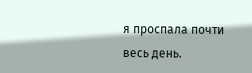я проспала почти весь день.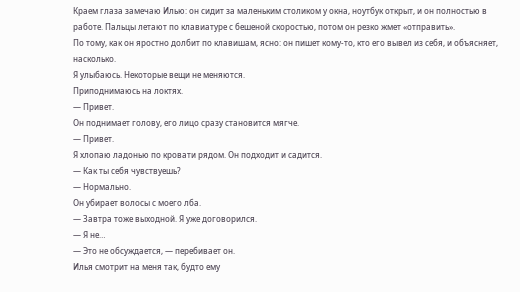Краем глаза замечаю Илью: он сидит за маленьким столиком у окна, ноутбук открыт, и он полностью в работе. Пальцы летают по клавиатуре с бешеной скоростью, потом он резко жмет «отправить».
По тому, как он яростно долбит по клавишам, ясно: он пишет кому-то, кто его вывел из себя, и объясняет, насколько.
Я улыбаюсь. Некоторые вещи не меняются.
Приподнимаюсь на локтях.
— Привет.
Он поднимает голову, его лицо сразу становится мягче.
— Привет.
Я хлопаю ладонью по кровати рядом. Он подходит и садится.
— Как ты себя чувствуешь?
— Нормально.
Он убирает волосы с моего лба.
— Завтра тоже выходной. Я уже договорился.
— Я не…
— Это не обсуждается, — перебивает он.
Илья смотрит на меня так, будто ему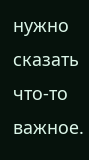нужно сказать что-то важное.